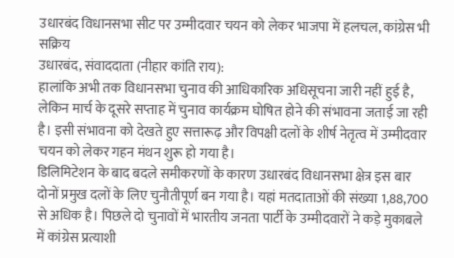उधारबंद विधानसभा सीट पर उम्मीदवार चयन को लेकर भाजपा में हलचल, कांग्रेस भी सक्रिय
उधारबंद, संवाददाता (नीहार कांति राय):
हालांकि अभी तक विधानसभा चुनाव की आधिकारिक अधिसूचना जारी नहीं हुई है, लेकिन मार्च के दूसरे सप्ताह में चुनाव कार्यक्रम घोषित होने की संभावना जताई जा रही है। इसी संभावना को देखते हुए सत्तारूढ़ और विपक्षी दलों के शीर्ष नेतृत्व में उम्मीदवार चयन को लेकर गहन मंथन शुरू हो गया है।
डिलिमिटेशन के बाद बदले समीकरणों के कारण उधारबंद विधानसभा क्षेत्र इस बार दोनों प्रमुख दलों के लिए चुनौतीपूर्ण बन गया है। यहां मतदाताओं की संख्या 1,88,700 से अधिक है। पिछले दो चुनावों में भारतीय जनता पार्टी के उम्मीदवारों ने कड़े मुकाबले में कांग्रेस प्रत्याशी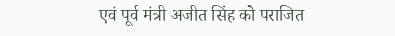एवं पूर्व मंत्री अजीत सिंह को पराजित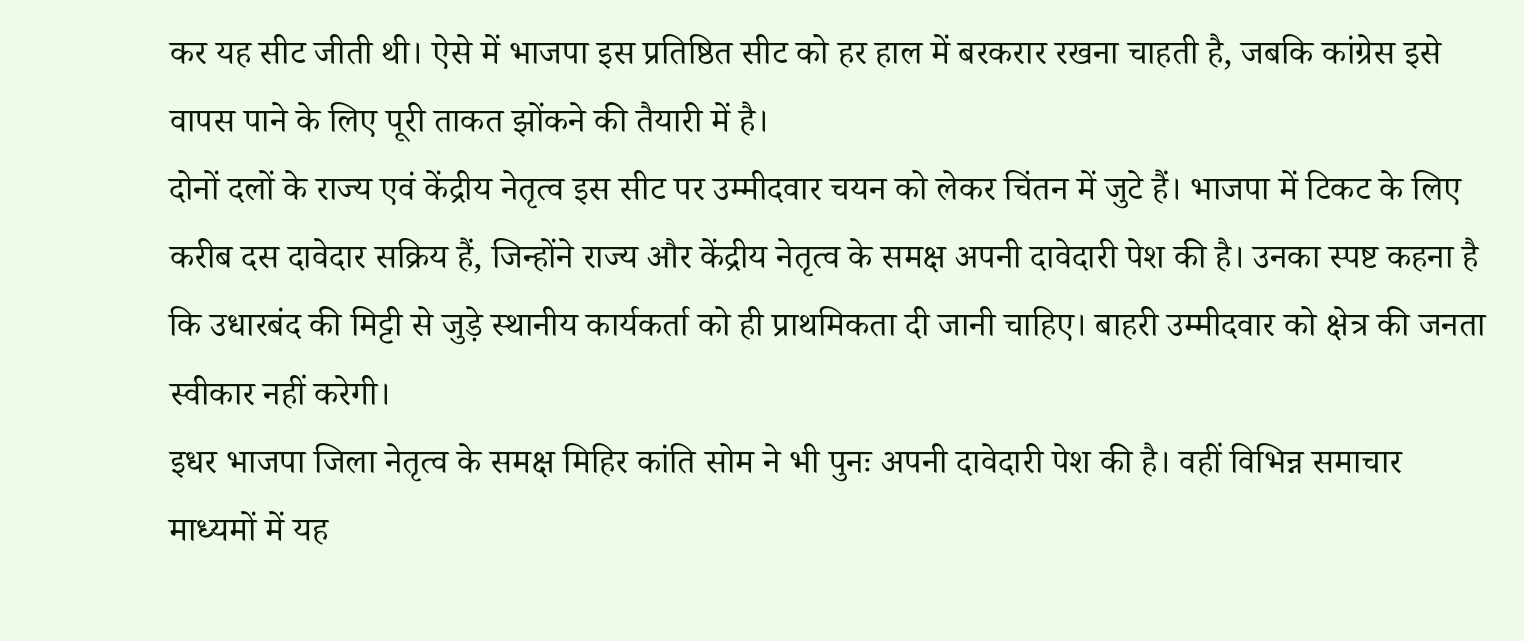कर यह सीट जीती थी। ऐसे में भाजपा इस प्रतिष्ठित सीट को हर हाल में बरकरार रखना चाहती है, जबकि कांग्रेस इसे वापस पाने के लिए पूरी ताकत झोंकने की तैयारी में है।
दोनों दलों के राज्य एवं केंद्रीय नेतृत्व इस सीट पर उम्मीदवार चयन को लेकर चिंतन में जुटे हैं। भाजपा में टिकट के लिए करीब दस दावेदार सक्रिय हैं, जिन्होंने राज्य और केंद्रीय नेतृत्व के समक्ष अपनी दावेदारी पेश की है। उनका स्पष्ट कहना है कि उधारबंद की मिट्टी से जुड़े स्थानीय कार्यकर्ता को ही प्राथमिकता दी जानी चाहिए। बाहरी उम्मीदवार को क्षेत्र की जनता स्वीकार नहीं करेगी।
इधर भाजपा जिला नेतृत्व के समक्ष मिहिर कांति सोम ने भी पुनः अपनी दावेदारी पेश की है। वहीं विभिन्न समाचार माध्यमों में यह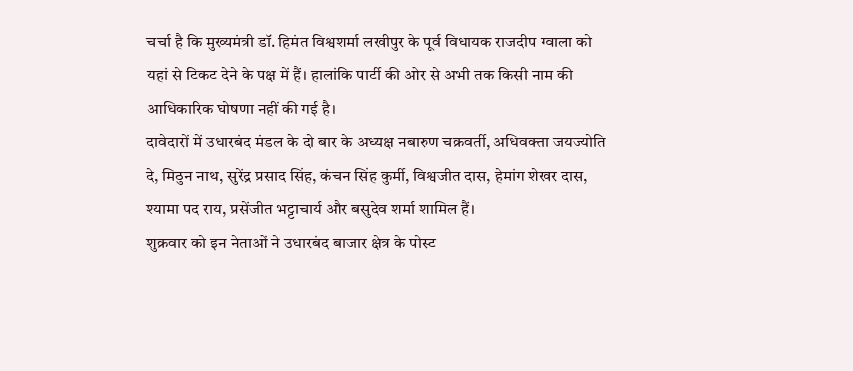चर्चा है कि मुख्यमंत्री डॉ. हिमंत विश्वशर्मा लखीपुर के पूर्व विधायक राजदीप ग्वाला को यहां से टिकट देने के पक्ष में हैं। हालांकि पार्टी की ओर से अभी तक किसी नाम की आधिकारिक घोषणा नहीं की गई है।
दावेदारों में उधारबंद मंडल के दो बार के अध्यक्ष नबारुण चक्रवर्ती, अधिवक्ता जयज्योति दे, मिठुन नाथ, सुरेंद्र प्रसाद सिंह, कंचन सिंह कुर्मी, विश्वजीत दास, हेमांग शेखर दास, श्यामा पद राय, प्रसेंजीत भट्टाचार्य और बसुदेव शर्मा शामिल हैं।
शुक्रवार को इन नेताओं ने उधारबंद बाजार क्षेत्र के पोस्ट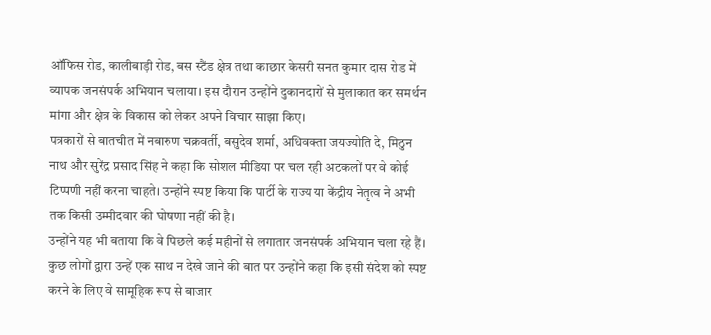ऑफिस रोड, कालीबाड़ी रोड, बस स्टैंड क्षेत्र तथा काछार केसरी सनत कुमार दास रोड में व्यापक जनसंपर्क अभियान चलाया। इस दौरान उन्होंने दुकानदारों से मुलाकात कर समर्थन मांगा और क्षेत्र के विकास को लेकर अपने विचार साझा किए।
पत्रकारों से बातचीत में नबारुण चक्रवर्ती, बसुदेव शर्मा, अधिवक्ता जयज्योति दे, मिठुन नाथ और सुरेंद्र प्रसाद सिंह ने कहा कि सोशल मीडिया पर चल रही अटकलों पर वे कोई टिप्पणी नहीं करना चाहते। उन्होंने स्पष्ट किया कि पार्टी के राज्य या केंद्रीय नेतृत्व ने अभी तक किसी उम्मीदवार की घोषणा नहीं की है।
उन्होंने यह भी बताया कि वे पिछले कई महीनों से लगातार जनसंपर्क अभियान चला रहे हैं। कुछ लोगों द्वारा उन्हें एक साथ न देखे जाने की बात पर उन्होंने कहा कि इसी संदेश को स्पष्ट करने के लिए वे सामूहिक रूप से बाजार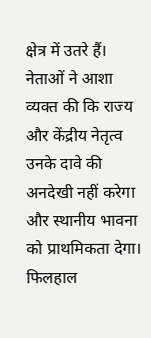क्षेत्र में उतरे हैं। नेताओं ने आशा व्यक्त की कि राज्य और केंद्रीय नेतृत्व उनके दावे की अनदेखी नहीं करेगा और स्थानीय भावना को प्राथमिकता देगा।
फिलहाल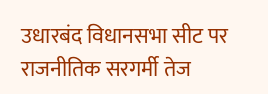उधारबंद विधानसभा सीट पर राजनीतिक सरगर्मी तेज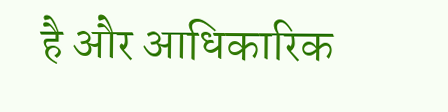है और आधिकारिक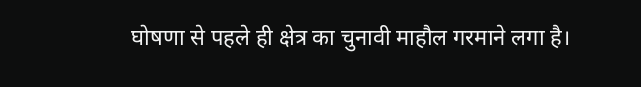घोषणा से पहले ही क्षेत्र का चुनावी माहौल गरमाने लगा है।